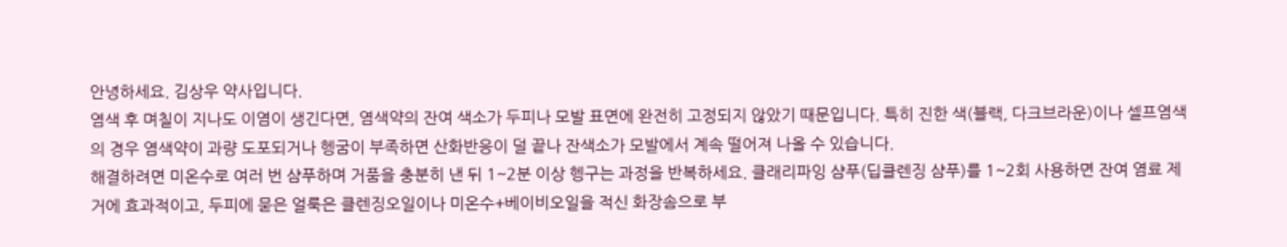안녕하세요. 김상우 약사입니다.
염색 후 며칠이 지나도 이염이 생긴다면, 염색약의 잔여 색소가 두피나 모발 표면에 완전히 고정되지 않았기 때문입니다. 특히 진한 색(블랙, 다크브라운)이나 셀프염색의 경우 염색약이 과량 도포되거나 헹굼이 부족하면 산화반응이 덜 끝나 잔색소가 모발에서 계속 떨어져 나올 수 있습니다.
해결하려면 미온수로 여러 번 샴푸하며 거품을 충분히 낸 뒤 1~2분 이상 헹구는 과정을 반복하세요. 클래리파잉 샴푸(딥클렌징 샴푸)를 1~2회 사용하면 잔여 염료 제거에 효과적이고, 두피에 묻은 얼룩은 클렌징오일이나 미온수+베이비오일을 적신 화장솜으로 부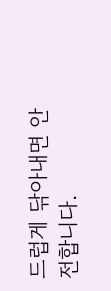드럽게 닦아내면 안전합니다.